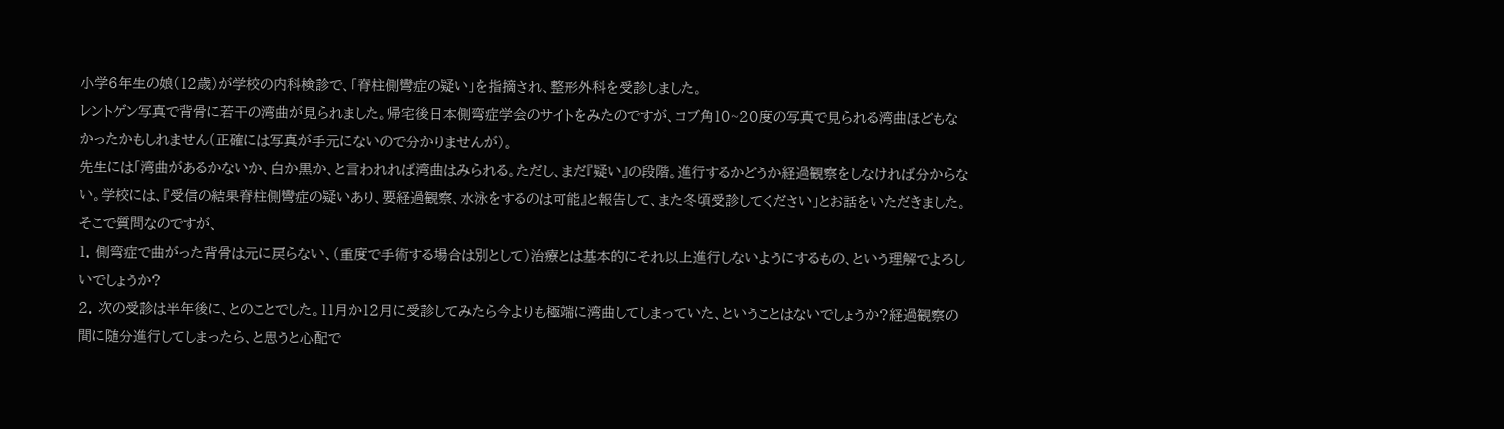小学6年生の娘(12歳)が学校の内科検診で、「脊柱側彎症の疑い」を指摘され、整形外科を受診しました。
レントゲン写真で背骨に若干の湾曲が見られました。帰宅後日本側弯症学会のサイトをみたのですが、コブ角10~20度の写真で見られる湾曲ほどもなかったかもしれません(正確には写真が手元にないので分かりませんが)。
先生には「湾曲があるかないか、白か黒か、と言われれば湾曲はみられる。ただし、まだ『疑い』の段階。進行するかどうか経過観察をしなければ分からない。学校には、『受信の結果脊柱側彎症の疑いあり、要経過観察、水泳をするのは可能』と報告して、また冬頃受診してください」とお話をいただきました。
そこで質問なのですが、
1. 側弯症で曲がった背骨は元に戻らない、(重度で手術する場合は別として)治療とは基本的にそれ以上進行しないようにするもの、という理解でよろしいでしょうか?
2. 次の受診は半年後に、とのことでした。11月か12月に受診してみたら今よりも極端に湾曲してしまっていた、ということはないでしょうか?経過観察の間に随分進行してしまったら、と思うと心配で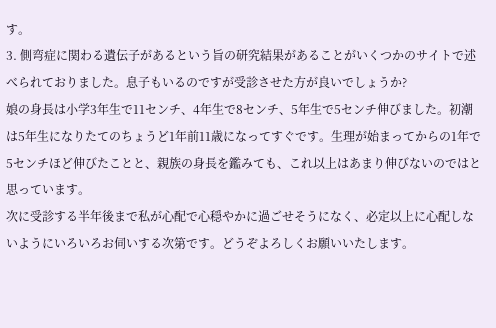す。
3. 側弯症に関わる遺伝子があるという旨の研究結果があることがいくつかのサイトで述べられておりました。息子もいるのですが受診させた方が良いでしょうか?
娘の身長は小学3年生で11センチ、4年生で8センチ、5年生で5センチ伸びました。初潮は5年生になりたてのちょうど1年前11歳になってすぐです。生理が始まってからの1年で5センチほど伸びたことと、親族の身長を鑑みても、これ以上はあまり伸びないのではと思っています。
次に受診する半年後まで私が心配で心穏やかに過ごせそうになく、必定以上に心配しないようにいろいろお伺いする次第です。どうぞよろしくお願いいたします。